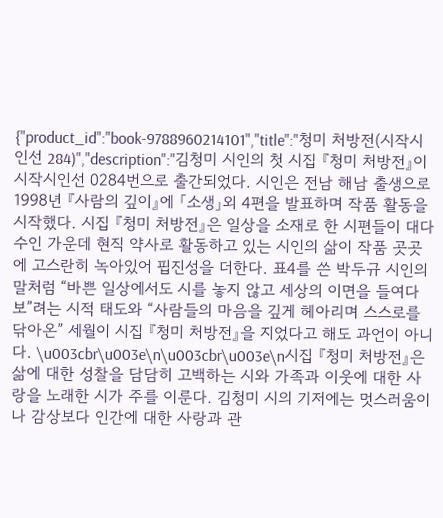{"product_id":"book-9788960214101","title":"청미 처방전(시작시인선 284)","description":"김청미 시인의 첫 시집 『청미 처방전』이 시작시인선 0284번으로 출간되었다. 시인은 전남 해남 출생으로 1998년 『사람의 깊이』에 「소생」외 4편을 발표하며 작품 활동을 시작했다. 시집 『청미 처방전』은 일상을 소재로 한 시편들이 대다수인 가운데 현직 약사로 활동하고 있는 시인의 삶이 작품 곳곳에 고스란히 녹아있어 핍진성을 더한다. 표4를 쓴 박두규 시인의 말처럼 “바쁜 일상에서도 시를 놓지 않고 세상의 이면을 들여다보”려는 시적 태도와 “사람들의 마음을 깊게 헤아리며 스스로를 닦아온” 세월이 시집 『청미 처방전』을 지었다고 해도 과언이 아니다. \u003cbr\u003e\n\u003cbr\u003e\n시집 『청미 처방전』은 삶에 대한 성찰을 담담히 고백하는 시와 가족과 이웃에 대한 사랑을 노래한 시가 주를 이룬다. 김청미 시의 기저에는 멋스러움이나 감상보다 인간에 대한 사랑과 관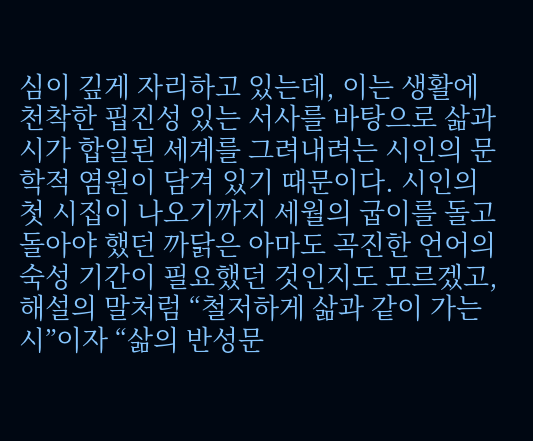심이 깊게 자리하고 있는데, 이는 생활에 천착한 핍진성 있는 서사를 바탕으로 삶과 시가 합일된 세계를 그려내려는 시인의 문학적 염원이 담겨 있기 때문이다. 시인의 첫 시집이 나오기까지 세월의 굽이를 돌고 돌아야 했던 까닭은 아마도 곡진한 언어의 숙성 기간이 필요했던 것인지도 모르겠고, 해설의 말처럼 “철저하게 삶과 같이 가는 시”이자 “삶의 반성문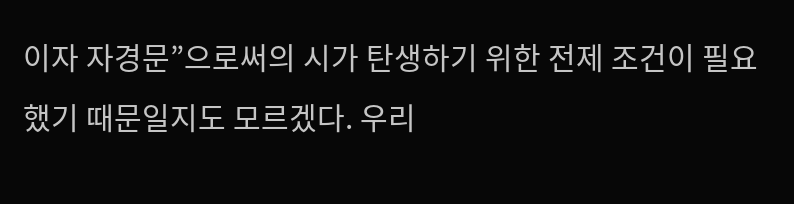이자 자경문”으로써의 시가 탄생하기 위한 전제 조건이 필요했기 때문일지도 모르겠다. 우리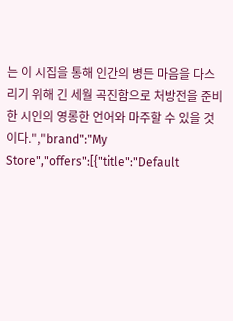는 이 시집을 통해 인간의 병든 마음을 다스리기 위해 긴 세월 곡진함으로 처방전을 준비한 시인의 영롱한 언어와 마주할 수 있을 것이다.","brand":"My Store","offers":[{"title":"Default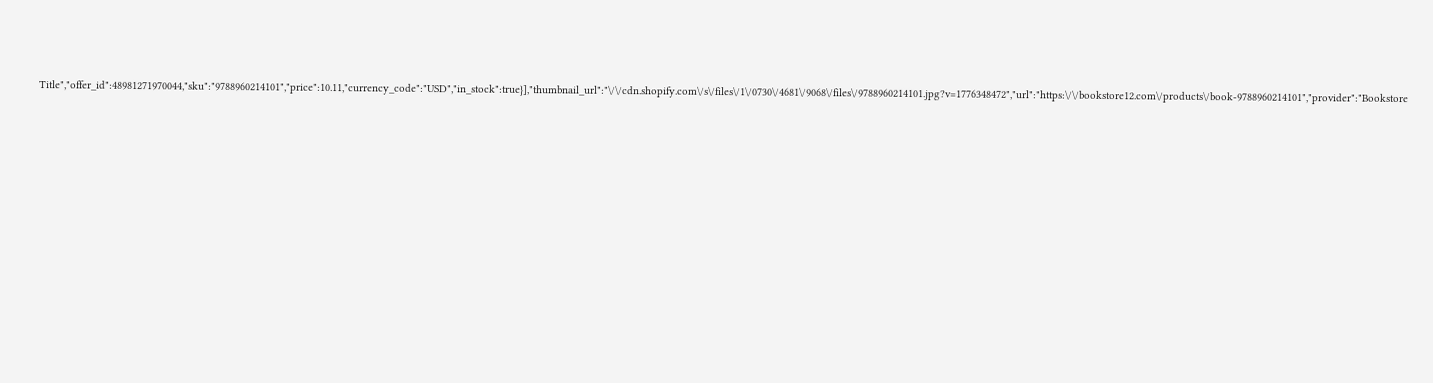Title","offer_id":48981271970044,"sku":"9788960214101","price":10.11,"currency_code":"USD","in_stock":true}],"thumbnail_url":"\/\/cdn.shopify.com\/s\/files\/1\/0730\/4681\/9068\/files\/9788960214101.jpg?v=1776348472","url":"https:\/\/bookstore12.com\/products\/book-9788960214101","provider":"Bookstore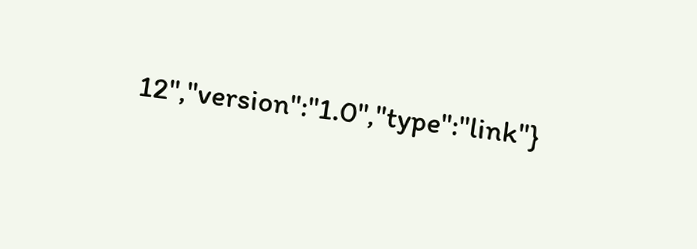12","version":"1.0","type":"link"}